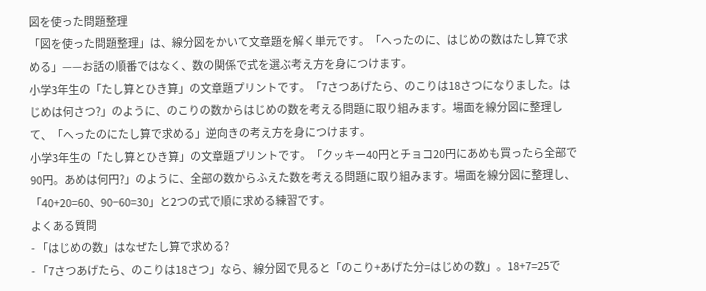図を使った問題整理
「図を使った問題整理」は、線分図をかいて文章題を解く単元です。「へったのに、はじめの数はたし算で求める」——お話の順番ではなく、数の関係で式を選ぶ考え方を身につけます。
小学3年生の「たし算とひき算」の文章題プリントです。「7さつあげたら、のこりは18さつになりました。はじめは何さつ?」のように、のこりの数からはじめの数を考える問題に取り組みます。場面を線分図に整理して、「へったのにたし算で求める」逆向きの考え方を身につけます。
小学3年生の「たし算とひき算」の文章題プリントです。「クッキー40円とチョコ20円にあめも買ったら全部で90円。あめは何円?」のように、全部の数からふえた数を考える問題に取り組みます。場面を線分図に整理し、「40+20=60、90−60=30」と2つの式で順に求める練習です。
よくある質問
- 「はじめの数」はなぜたし算で求める?
- 「7さつあげたら、のこりは18さつ」なら、線分図で見ると「のこり+あげた分=はじめの数」。18+7=25で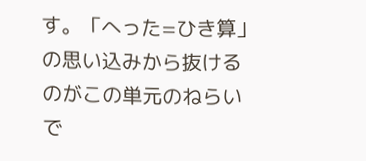す。「へった=ひき算」の思い込みから抜けるのがこの単元のねらいで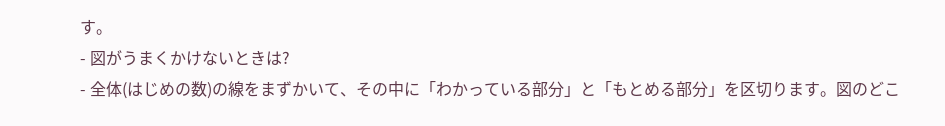す。
- 図がうまくかけないときは?
- 全体(はじめの数)の線をまずかいて、その中に「わかっている部分」と「もとめる部分」を区切ります。図のどこ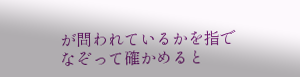が問われているかを指でなぞって確かめると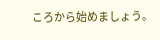ころから始めましょう。